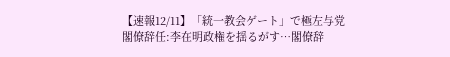【速報12/11】「統一教会ゲート」で極左与党閣僚辞任:李在明政権を揺るがす…閣僚辞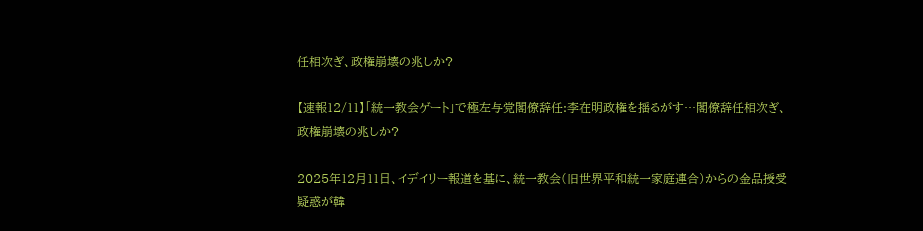任相次ぎ、政権崩壊の兆しか?

【速報12/11】「統一教会ゲート」で極左与党閣僚辞任:李在明政権を揺るがす…閣僚辞任相次ぎ、政権崩壊の兆しか?

2025年12月11日、イデイリー報道を基に、統一教会(旧世界平和統一家庭連合)からの金品授受疑惑が韓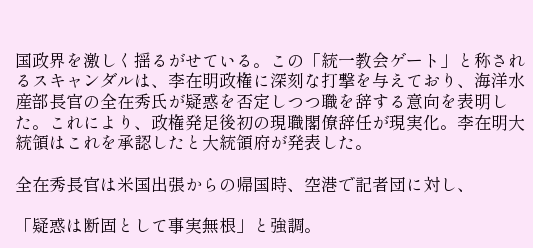国政界を激しく揺るがせている。この「統一教会ゲート」と称されるスキャンダルは、李在明政権に深刻な打撃を与えており、海洋水産部長官の全在秀氏が疑惑を否定しつつ職を辞する意向を表明した。これにより、政権発足後初の現職閣僚辞任が現実化。李在明大統領はこれを承認したと大統領府が発表した。

全在秀長官は米国出張からの帰国時、空港で記者団に対し、

「疑惑は断固として事実無根」と強調。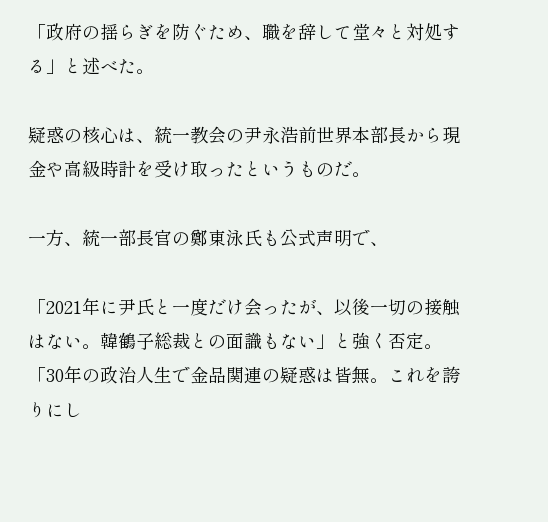「政府の揺らぎを防ぐため、職を辞して堂々と対処する」と述べた。

疑惑の核心は、統一教会の尹永浩前世界本部長から現金や高級時計を受け取ったというものだ。

一方、統一部長官の鄭東泳氏も公式声明で、

「2021年に尹氏と一度だけ会ったが、以後一切の接触はない。韓鶴子総裁との面識もない」と強く否定。「30年の政治人生で金品関連の疑惑は皆無。これを誇りにし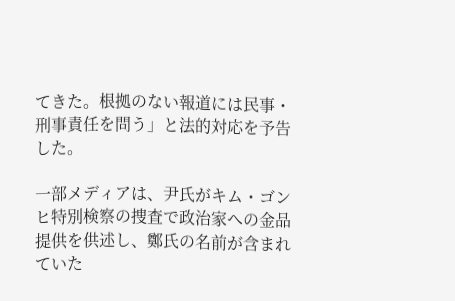てきた。根拠のない報道には民事・刑事責任を問う」と法的対応を予告した。

一部メディアは、尹氏がキム・ゴンヒ特別検察の捜査で政治家への金品提供を供述し、鄭氏の名前が含まれていた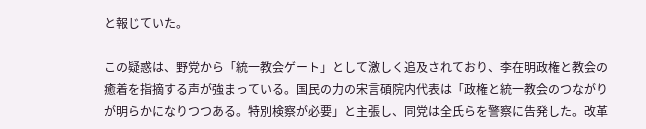と報じていた。

この疑惑は、野党から「統一教会ゲート」として激しく追及されており、李在明政権と教会の癒着を指摘する声が強まっている。国民の力の宋言碩院内代表は「政権と統一教会のつながりが明らかになりつつある。特別検察が必要」と主張し、同党は全氏らを警察に告発した。改革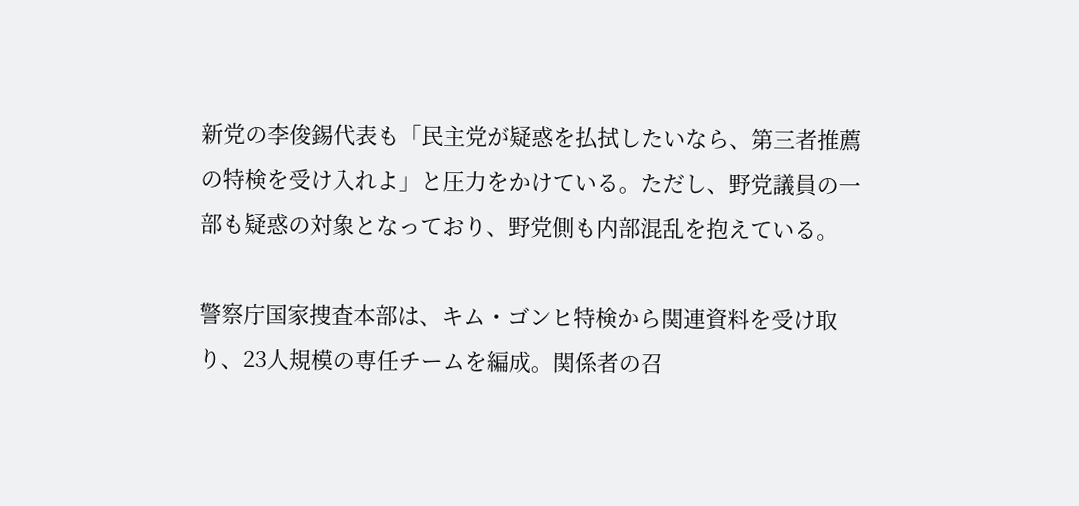新党の李俊錫代表も「民主党が疑惑を払拭したいなら、第三者推薦の特検を受け入れよ」と圧力をかけている。ただし、野党議員の一部も疑惑の対象となっており、野党側も内部混乱を抱えている。

警察庁国家捜査本部は、キム・ゴンヒ特検から関連資料を受け取り、23人規模の専任チームを編成。関係者の召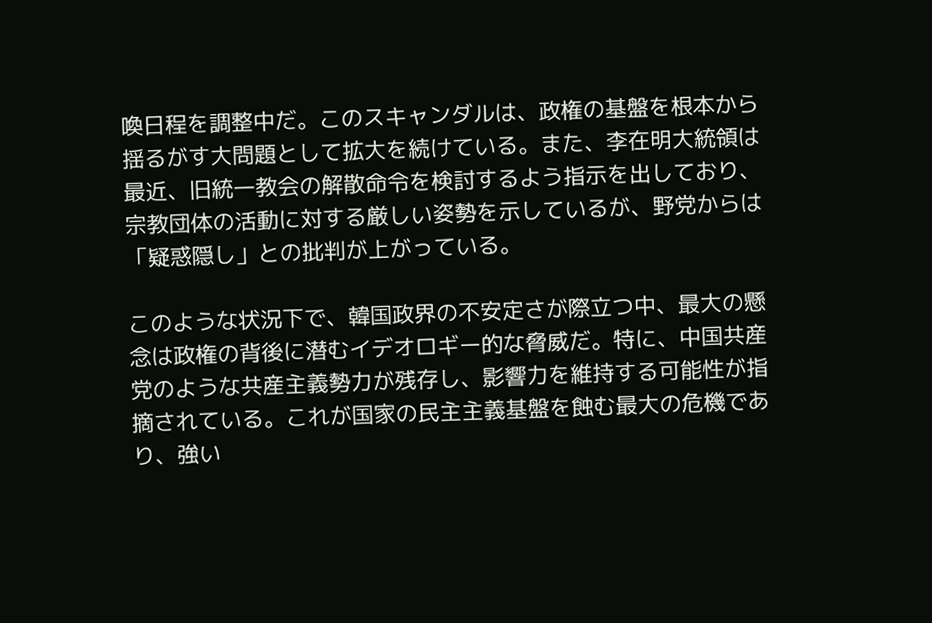喚日程を調整中だ。このスキャンダルは、政権の基盤を根本から揺るがす大問題として拡大を続けている。また、李在明大統領は最近、旧統一教会の解散命令を検討するよう指示を出しており、宗教団体の活動に対する厳しい姿勢を示しているが、野党からは「疑惑隠し」との批判が上がっている。

このような状況下で、韓国政界の不安定さが際立つ中、最大の懸念は政権の背後に潜むイデオロギー的な脅威だ。特に、中国共産党のような共産主義勢力が残存し、影響力を維持する可能性が指摘されている。これが国家の民主主義基盤を蝕む最大の危機であり、強い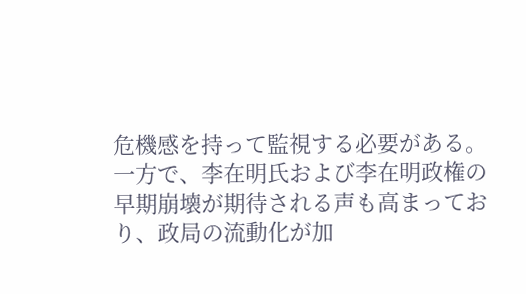危機感を持って監視する必要がある。一方で、李在明氏および李在明政権の早期崩壊が期待される声も高まっており、政局の流動化が加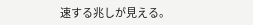速する兆しが見える。